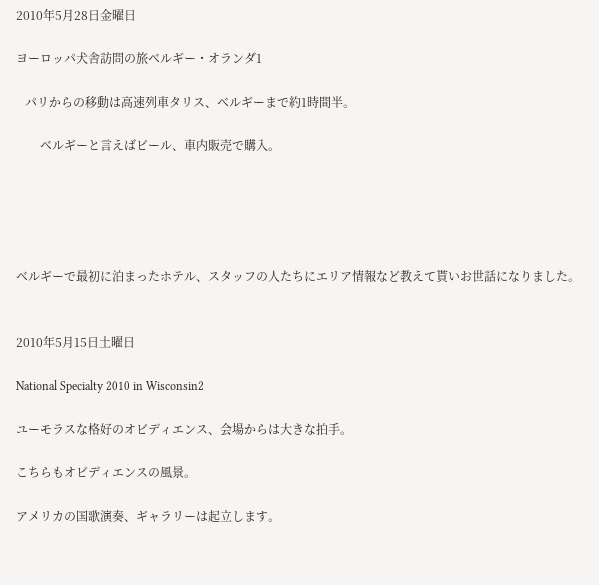2010年5月28日金曜日

ヨーロッパ犬舎訪問の旅ベルギー・オランダ1

   パリからの移動は高速列車タリス、ベルギーまで約1時間半。

        ベルギーと言えばビール、車内販売で購入。





ベルギーで最初に泊まったホテル、スタッフの人たちにエリア情報など教えて貰いお世話になりました。


2010年5月15日土曜日

National Specialty 2010 in Wisconsin2

ユーモラスな格好のオビディエンス、会場からは大きな拍手。

こちらもオビディエンスの風景。

アメリカの国歌演奏、ギャラリーは起立します。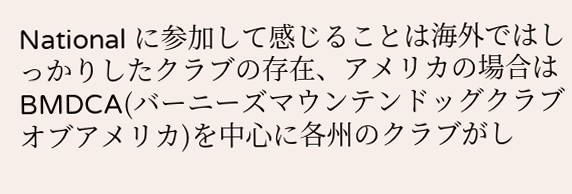National に参加して感じることは海外ではしっかりしたクラブの存在、アメリカの場合はBMDCA(バーニーズマウンテンドッグクラブオブアメリカ)を中心に各州のクラブがし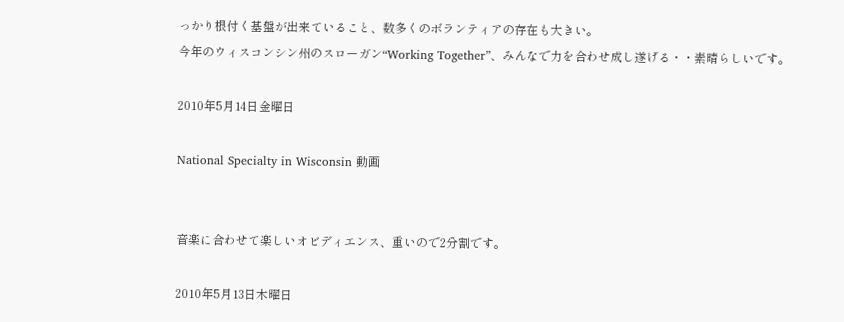っかり根付く基盤が出来ていること、数多くのボランティアの存在も大きい。
今年のウィスコンシン州のスローガン“Working Together”、みんなで力を合わせ成し遂げる・・素晴らしいです。

2010年5月14日金曜日

National Specialty in Wisconsin 動画


音楽に合わせて楽しいオビディエンス、重いので2分割です。

2010年5月13日木曜日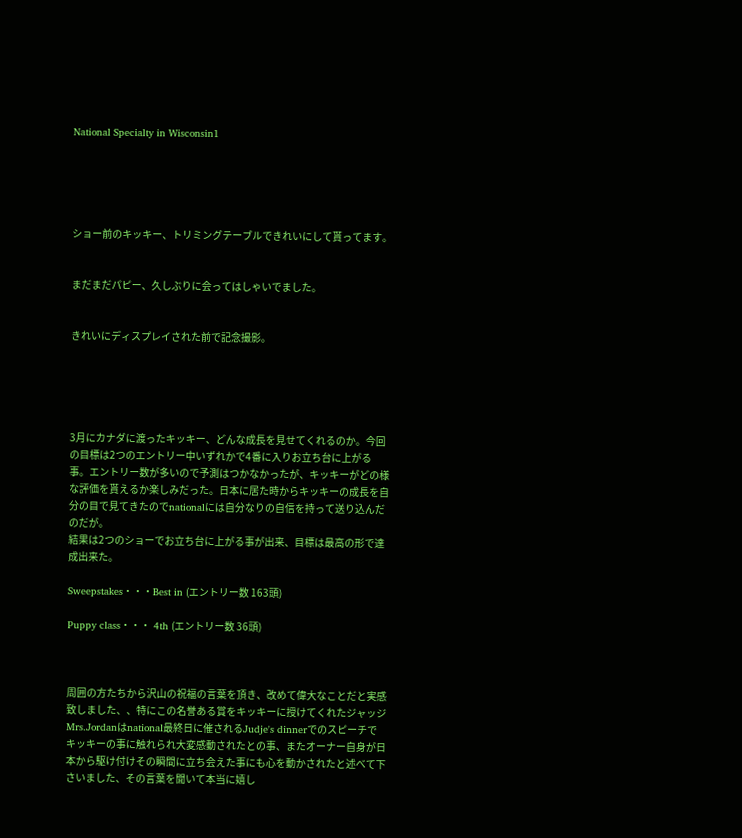National Specialty in Wisconsin1





ショー前のキッキー、トリミングテーブルできれいにして貰ってます。


まだまだパピー、久しぶりに会ってはしゃいでました。


きれいにディスプレイされた前で記念撮影。





3月にカナダに渡ったキッキー、どんな成長を見せてくれるのか。今回の目標は2つのエントリー中いずれかで4番に入りお立ち台に上がる事。エントリー数が多いので予測はつかなかったが、キッキーがどの様な評価を貰えるか楽しみだった。日本に居た時からキッキーの成長を自分の目で見てきたのでnationalには自分なりの自信を持って送り込んだのだが。
結果は2つのショーでお立ち台に上がる事が出来、目標は最高の形で達成出来た。

Sweepstakes・・・Best in (エントリー数 163頭)

Puppy class・・・ 4th (エントリー数 36頭)



周囲の方たちから沢山の祝福の言葉を頂き、改めて偉大なことだと実感致しました、、特にこの名誉ある賞をキッキーに授けてくれたジャッジMrs.Jordanはnational最終日に催されるJudje's dinnerでのスピーチでキッキーの事に触れられ大変感動されたとの事、またオーナー自身が日本から駆け付けその瞬間に立ち会えた事にも心を動かされたと述べて下さいました、その言葉を聞いて本当に嬉し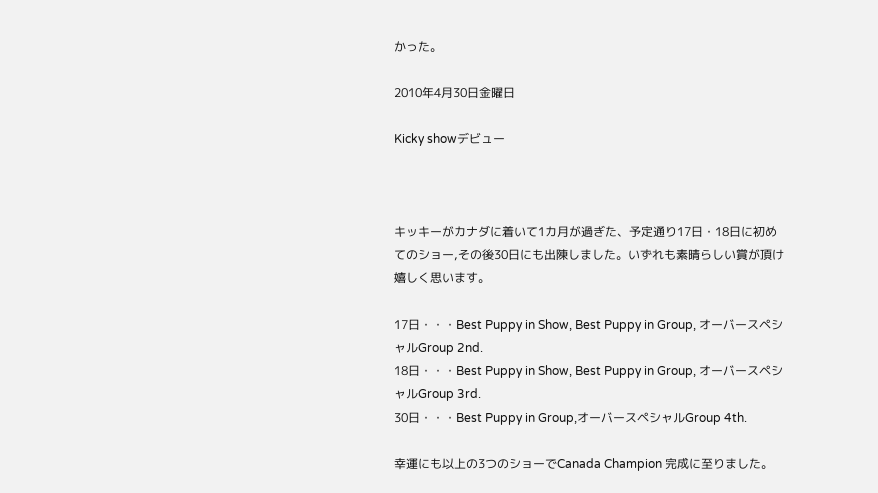かった。

2010年4月30日金曜日

Kicky showデビュー



キッキーがカナダに着いて1カ月が過ぎた、予定通り17日・18日に初めてのショー,その後30日にも出陳しました。いずれも素晴らしい賞が頂け嬉しく思います。

17日・・・Best Puppy in Show, Best Puppy in Group, オーバースペシャルGroup 2nd.
18日・・・Best Puppy in Show, Best Puppy in Group, オーバースペシャルGroup 3rd.
30日・・・Best Puppy in Group,オーバースペシャルGroup 4th.

幸運にも以上の3つのショーでCanada Champion 完成に至りました。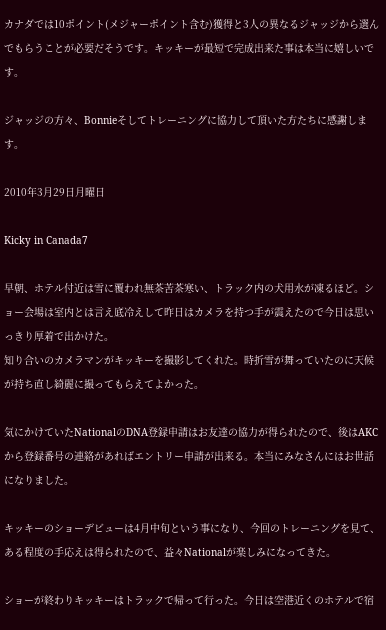カナダでは10ポイント(メジャーポイント含む)獲得と3人の異なるジャッジから選んでもらうことが必要だそうです。キッキーが最短で完成出来た事は本当に嬉しいです。

ジャッジの方々、Bonnieそしてトレーニングに協力して頂いた方たちに感謝します。

2010年3月29日月曜日

Kicky in Canada7

早朝、ホテル付近は雪に覆われ無茶苦茶寒い、トラック内の犬用水が凍るほど。ショー会場は室内とは言え底冷えして昨日はカメラを持つ手が震えたので今日は思いっきり厚着で出かけた。
知り合いのカメラマンがキッキーを撮影してくれた。時折雪が舞っていたのに天候が持ち直し綺麗に撮ってもらえてよかった。

気にかけていたNationalのDNA登録申請はお友達の協力が得られたので、後はAKCから登録番号の連絡があればエントリー申請が出来る。本当にみなさんにはお世話になりました。

キッキーのショーデビューは4月中旬という事になり、今回のトレーニングを見て、ある程度の手応えは得られたので、益々Nationalが楽しみになってきた。

ショーが終わりキッキーはトラックで帰って行った。今日は空港近くのホテルで宿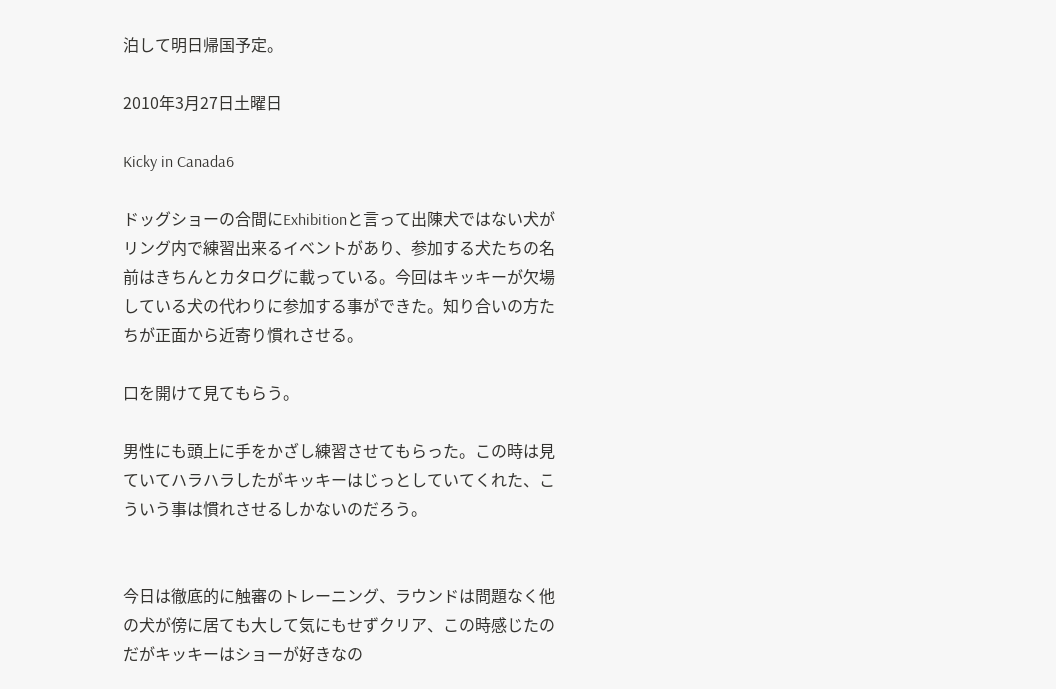泊して明日帰国予定。

2010年3月27日土曜日

Kicky in Canada6

ドッグショーの合間にExhibitionと言って出陳犬ではない犬がリング内で練習出来るイベントがあり、参加する犬たちの名前はきちんとカタログに載っている。今回はキッキーが欠場している犬の代わりに参加する事ができた。知り合いの方たちが正面から近寄り慣れさせる。

口を開けて見てもらう。

男性にも頭上に手をかざし練習させてもらった。この時は見ていてハラハラしたがキッキーはじっとしていてくれた、こういう事は慣れさせるしかないのだろう。


今日は徹底的に触審のトレーニング、ラウンドは問題なく他の犬が傍に居ても大して気にもせずクリア、この時感じたのだがキッキーはショーが好きなの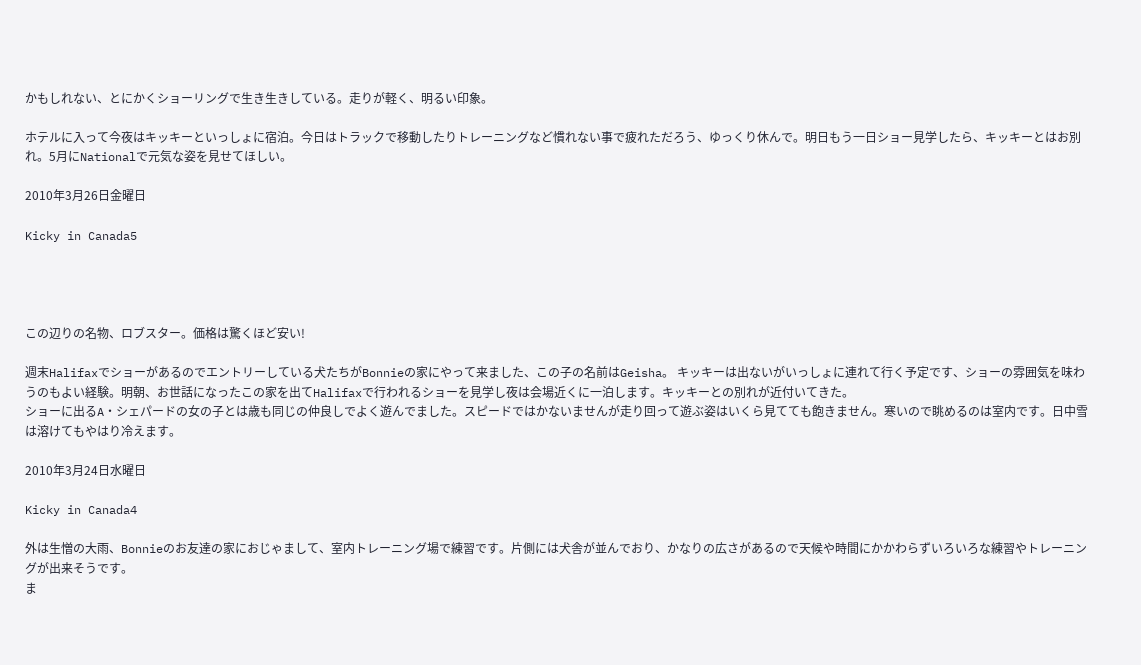かもしれない、とにかくショーリングで生き生きしている。走りが軽く、明るい印象。

ホテルに入って今夜はキッキーといっしょに宿泊。今日はトラックで移動したりトレーニングなど慣れない事で疲れただろう、ゆっくり休んで。明日もう一日ショー見学したら、キッキーとはお別れ。5月にNationalで元気な姿を見せてほしい。

2010年3月26日金曜日

Kicky in Canada5




この辺りの名物、ロブスター。価格は驚くほど安い!

週末Halifaxでショーがあるのでエントリーしている犬たちがBonnieの家にやって来ました、この子の名前はGeisha。 キッキーは出ないがいっしょに連れて行く予定です、ショーの雰囲気を味わうのもよい経験。明朝、お世話になったこの家を出てHalifaxで行われるショーを見学し夜は会場近くに一泊します。キッキーとの別れが近付いてきた。
ショーに出るA・シェパードの女の子とは歳も同じの仲良しでよく遊んでました。スピードではかないませんが走り回って遊ぶ姿はいくら見てても飽きません。寒いので眺めるのは室内です。日中雪は溶けてもやはり冷えます。

2010年3月24日水曜日

Kicky in Canada4

外は生憎の大雨、Bonnieのお友達の家におじゃまして、室内トレーニング場で練習です。片側には犬舎が並んでおり、かなりの広さがあるので天候や時間にかかわらずいろいろな練習やトレーニングが出来そうです。
ま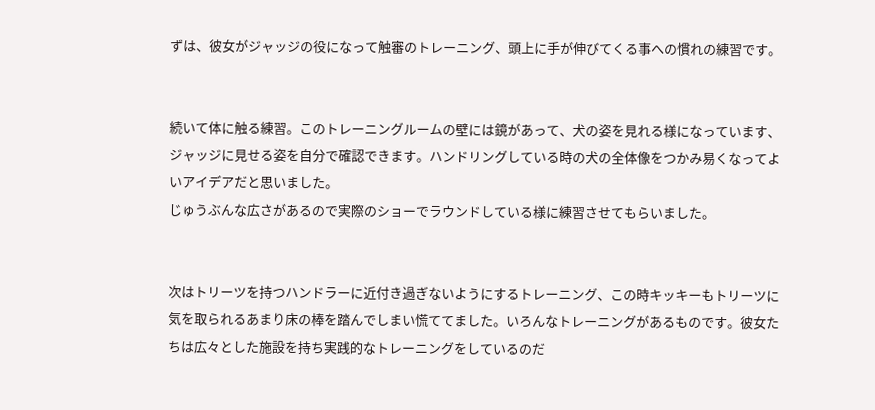ずは、彼女がジャッジの役になって触審のトレーニング、頭上に手が伸びてくる事への慣れの練習です。


続いて体に触る練習。このトレーニングルームの壁には鏡があって、犬の姿を見れる様になっています、ジャッジに見せる姿を自分で確認できます。ハンドリングしている時の犬の全体像をつかみ易くなってよいアイデアだと思いました。
じゅうぶんな広さがあるので実際のショーでラウンドしている様に練習させてもらいました。


次はトリーツを持つハンドラーに近付き過ぎないようにするトレーニング、この時キッキーもトリーツに気を取られるあまり床の棒を踏んでしまい慌ててました。いろんなトレーニングがあるものです。彼女たちは広々とした施設を持ち実践的なトレーニングをしているのだ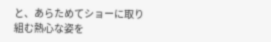と、あらためてショーに取り組む熱心な姿を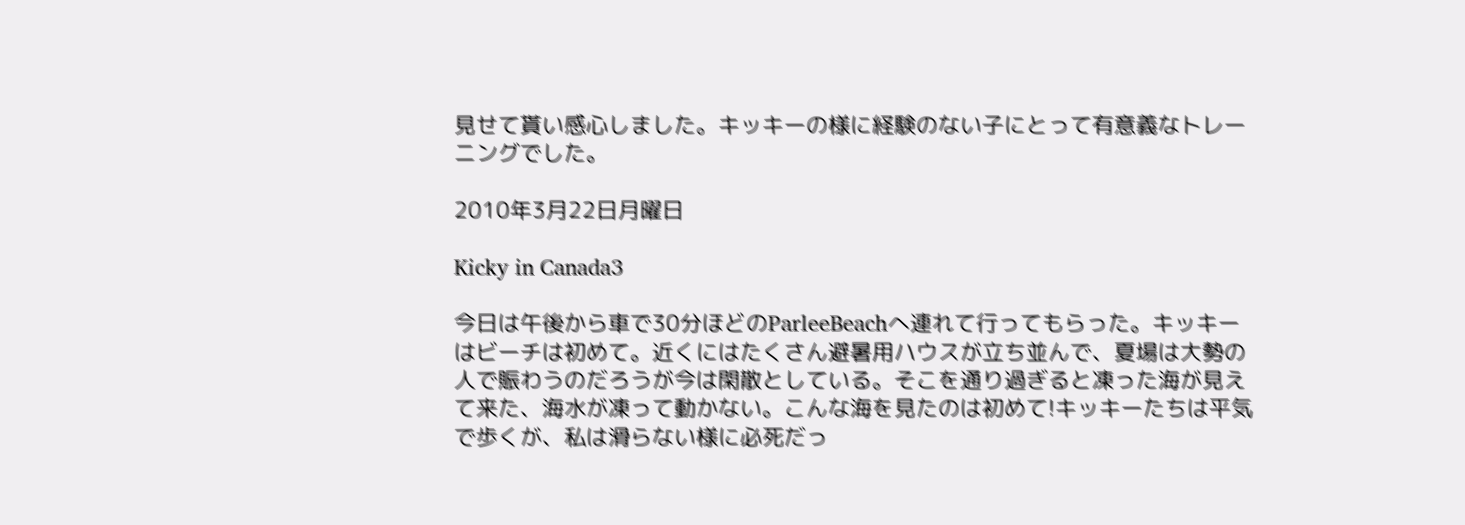見せて貰い感心しました。キッキーの様に経験のない子にとって有意義なトレーニングでした。

2010年3月22日月曜日

Kicky in Canada3

今日は午後から車で30分ほどのParleeBeachへ連れて行ってもらった。キッキーはビーチは初めて。近くにはたくさん避暑用ハウスが立ち並んで、夏場は大勢の人で賑わうのだろうが今は閑散としている。そこを通り過ぎると凍った海が見えて来た、海水が凍って動かない。こんな海を見たのは初めて!キッキーたちは平気で歩くが、私は滑らない様に必死だっ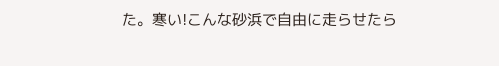た。寒い!こんな砂浜で自由に走らせたら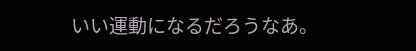いい運動になるだろうなあ。